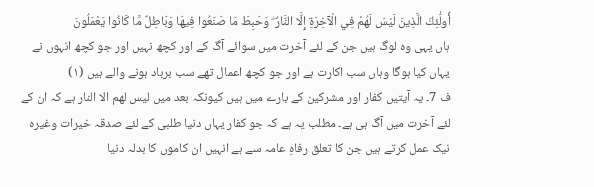أُولَٰئِكَ الَّذِينَ لَيْسَ لَهُمْ فِي الْآخِرَةِ إِلَّا النَّارُ ۖ وَحَبِطَ مَا صَنَعُوا فِيهَا وَبَاطِلٌ مَّا كَانُوا يَعْمَلُونَ
ہاں یہی وہ لوگ ہیں جن کے لئے آخرت میں سوائے آگ کے اور کچھ نہیں اور جو کچھ انہوں نے یہاں کیا ہوگا وہاں سب اکارت ہے اور جو کچھ اعمال تھے سب برباد ہونے والے ہیں (١)
ف 7۔ یہ آیتیں کفار اور مشرکین کے بارے میں ہیں کیونکہ بعد میں لیس لھم الا النار ہے کہ ان کے لئے آخرت میں آگ ہی ہے۔ مطلب یہ ہے کہ جو کفار یہاں دنیا طلبی کے لئے صدقہ خیرات وغیرہ نیک عمل کرتے ہیں جن کا تعلق رفاہِ عامہ سے ہے انہیں ان کاموں کا بدلہ دنیا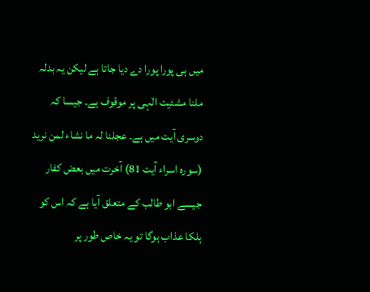میں ہی پورا پورا دے دیا جاتا ہے لیکن یہ بدلہ ملنا مشئیت الٰہی پر موقوف ہے۔ جیسا کہ دوسری آیت میں ہے۔ عجلنا لہ ما نشاء لمن نرید (سورہ اسراء آیت 81) آخرت میں بعض کفار جیسے ابو طالب کے متعلق آیا ہے کہ اس کو ہلکا عذاب ہوگا تو یہ خاص طور پر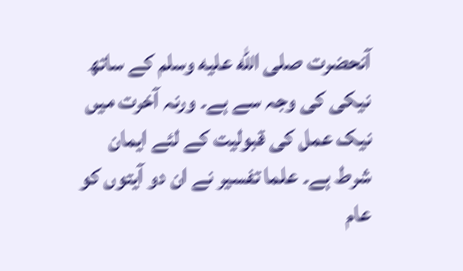آنحضرت صلى الله عليه وسلم کے ساتھ نیکی کی وجہ سے ہے۔ ورنہ آخرت میں نیک عمل کی قبولیت کے لئے ایمان شرط ہے۔ علما تفسیر نے ان دو آیتوں کو عام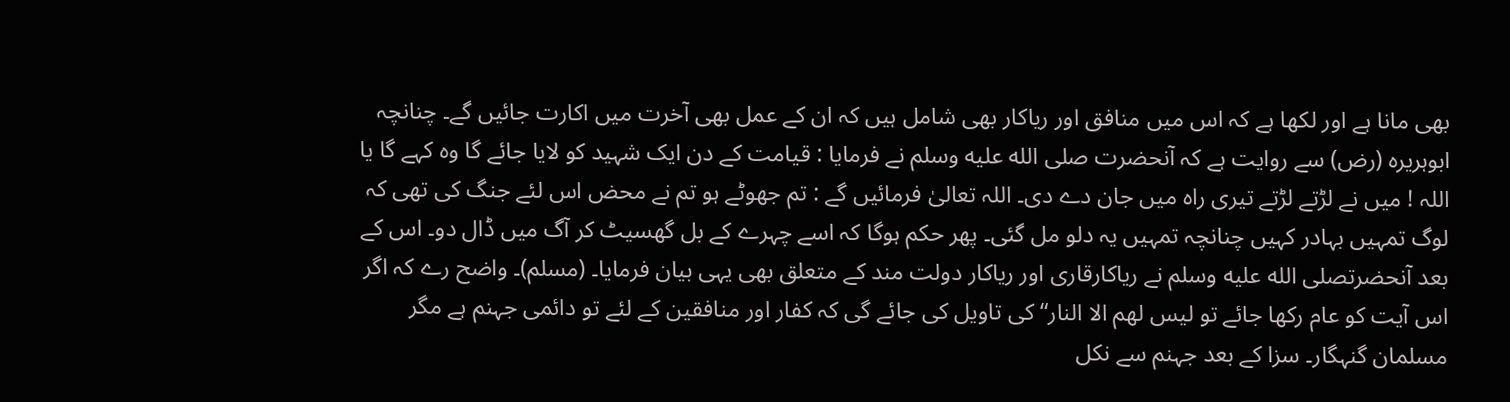بھی مانا ہے اور لکھا ہے کہ اس میں منافق اور ریاکار بھی شامل ہیں کہ ان کے عمل بھی آخرت میں اکارت جائیں گے۔ چنانچہ ابوہریرہ (رض) سے روایت ہے کہ آنحضرت صلى الله عليه وسلم نے فرمایا : قیامت کے دن ایک شہید کو لایا جائے گا وہ کہے گا یا اللہ ! میں نے لڑتے لڑتے تیری راہ میں جان دے دی۔ اللہ تعالیٰ فرمائیں گے : تم جھوٹے ہو تم نے محض اس لئے جنگ کی تھی کہ لوگ تمہیں بہادر کہیں چنانچہ تمہیں یہ دلو مل گئی۔ پھر حکم ہوگا کہ اسے چہرے کے بل گھسیٹ کر آگ میں ڈال دو۔ اس کے بعد آنحضرتصلى الله عليه وسلم نے ریاکارقاری اور ریاکار دولت مند کے متعلق بھی یہی بیان فرمایا۔ (مسلم)۔ واضح رے کہ اگر اس آیت کو عام رکھا جائے تو لیس لھم الا النار“ کی تاویل کی جائے گی کہ کفار اور منافقین کے لئے تو دائمی جہنم ہے مگر مسلمان گنہگار۔ سزا کے بعد جہنم سے نکل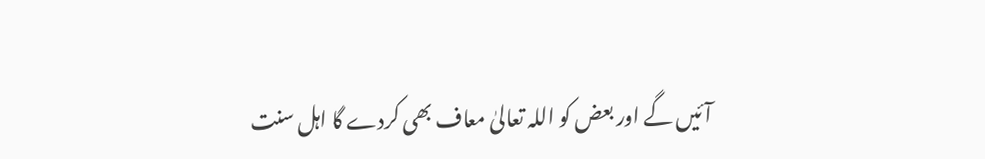آئیں گے اور بعض کو اللہ تعالیٰ معاف بھی کردے گا اہل سنت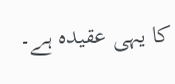کا یہی عقیدہ ہے۔